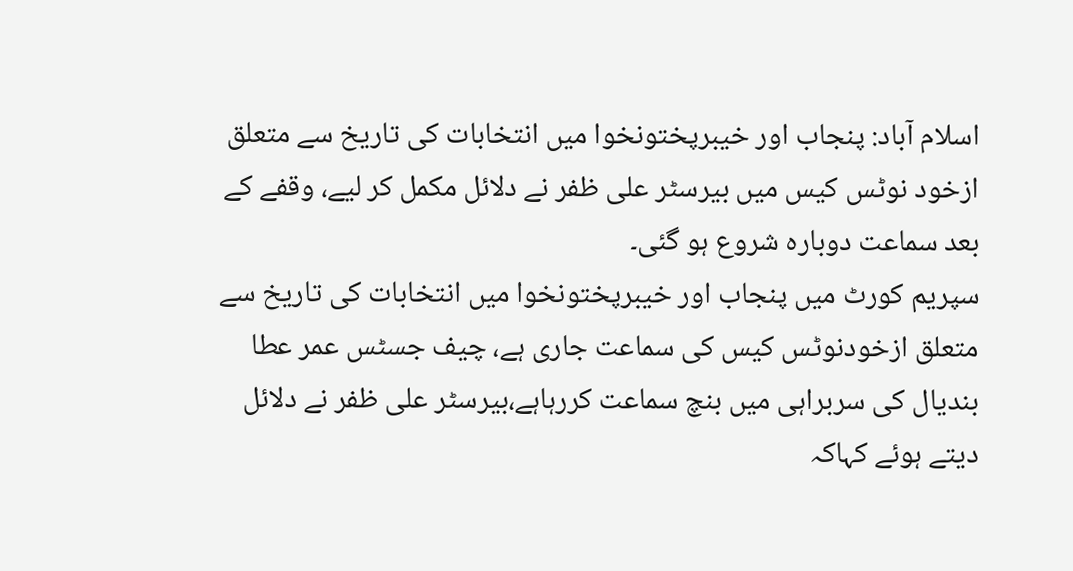اسلام آباد: پنجاب اور خیبرپختونخوا میں انتخابات کی تاریخ سے متعلق ازخود نوٹس کیس میں بیرسٹر علی ظفر نے دلائل مکمل کر لیے، وقفے کے بعد سماعت دوبارہ شروع ہو گئی۔
سپریم کورٹ میں پنجاب اور خیبرپختونخوا میں انتخابات کی تاریخ سے متعلق ازخودنوٹس کیس کی سماعت جاری ہے، چیف جسٹس عمر عطا بندیال کی سربراہی میں بنچ سماعت کررہاہے،بیرسٹر علی ظفر نے دلائل دیتے ہوئے کہاکہ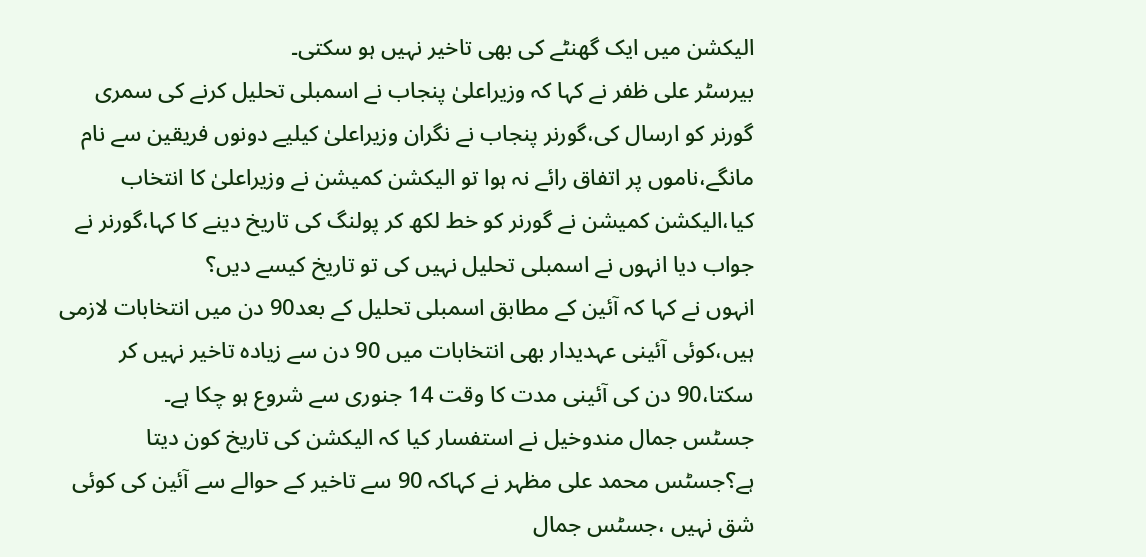الیکشن میں ایک گھنٹے کی بھی تاخیر نہیں ہو سکتی۔
بیرسٹر علی ظفر نے کہا کہ وزیراعلیٰ پنجاب نے اسمبلی تحلیل کرنے کی سمری گورنر کو ارسال کی،گورنر پنجاب نے نگران وزیراعلیٰ کیلیے دونوں فریقین سے نام مانگے،ناموں پر اتفاق رائے نہ ہوا تو الیکشن کمیشن نے وزیراعلیٰ کا انتخاب کیا،الیکشن کمیشن نے گورنر کو خط لکھ کر پولنگ کی تاریخ دینے کا کہا،گورنر نے جواب دیا انہوں نے اسمبلی تحلیل نہیں کی تو تاریخ کیسے دیں؟
انہوں نے کہا کہ آئین کے مطابق اسمبلی تحلیل کے بعد90 دن میں انتخابات لازمی ہیں،کوئی آئینی عہدیدار بھی انتخابات میں 90 دن سے زیادہ تاخیر نہیں کر سکتا،90 دن کی آئینی مدت کا وقت 14 جنوری سے شروع ہو چکا ہے۔
جسٹس جمال مندوخیل نے استفسار کیا کہ الیکشن کی تاریخ کون دیتا ہے؟جسٹس محمد علی مظہر نے کہاکہ 90 سے تاخیر کے حوالے سے آئین کی کوئی شق نہیں ،جسٹس جمال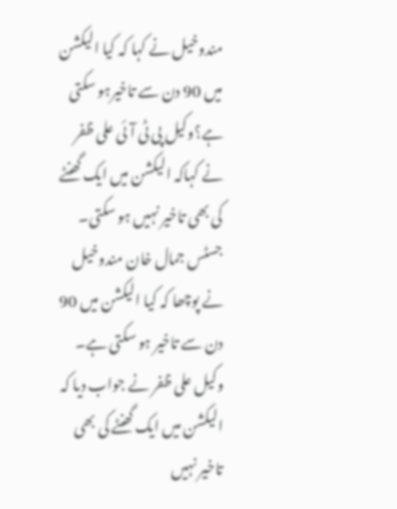مندوخیل نے کہا کہ کیا الیکشن میں 90 دن سے تاخیرہو سکتی ہے؟وکیل پی ٹی آئی علی ظفر نے کہاکہ الیکشن میں ایک گھنٹے کی بھی تاخیر نہیں ہو سکتی۔
جسٹس جمال خان مندوخیل نے پوچھا کہ کیا الیکشن میں 90 دن سے تاخیر ہو سکتی ہے۔
وکیل علی ظفر نے جواب دیا کہ الیکشن میں ایک گھنٹے کی بھی تاخیر نہیں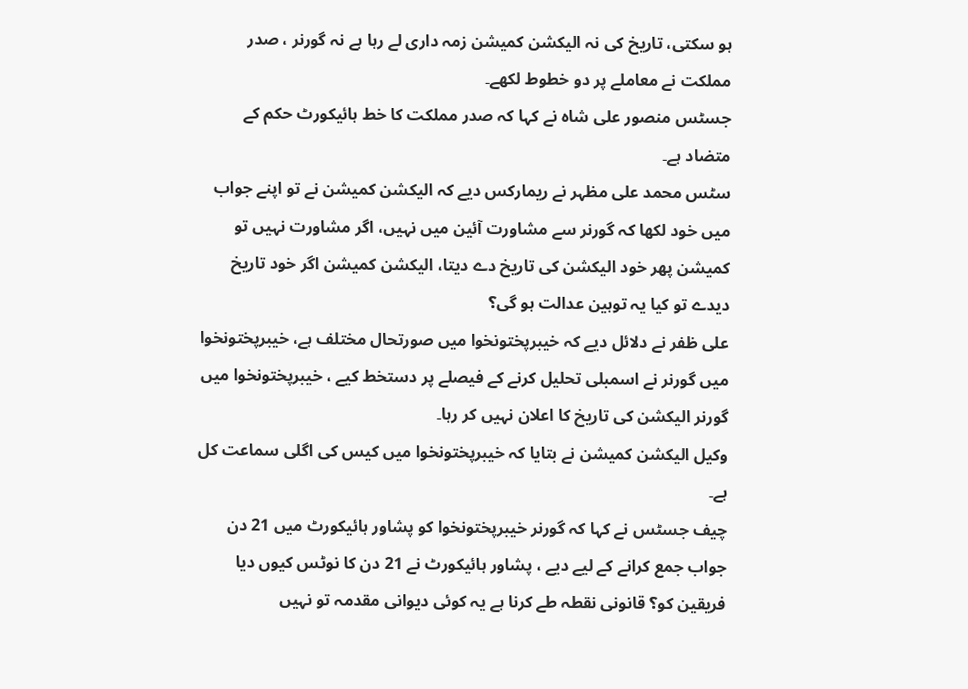ہو سکتی، تاریخ کی نہ الیکشن کمیشن زمہ داری لے رہا ہے نہ گورنر ، صدر مملکت نے معاملے پر دو خطوط لکھے۔
جسٹس منصور علی شاہ نے کہا کہ صدر مملکت کا خط ہائیکورٹ حکم کے متضاد ہے۔
سٹس محمد علی مظہر نے ریمارکس دیے کہ الیکشن کمیشن نے تو اپنے جواب میں خود لکھا کہ گورنر سے مشاورت آئین میں نہیں، اگر مشاورت نہیں تو کمیشن پھر خود الیکشن کی تاریخ دے دیتا، الیکشن کمیشن اگر خود تاریخ دیدے تو کیا یہ توہین عدالت ہو گی؟
علی ظفر نے دلائل دیے کہ خیبرپختونخوا میں صورتحال مختلف ہے، خیبرپختونخوا میں گورنر نے اسمبلی تحلیل کرنے کے فیصلے پر دستخط کیے ، خیبرپختونخوا میں گورنر الیکشن کی تاریخ کا اعلان نہیں کر رہا۔
وکیل الیکشن کمیشن نے بتایا کہ خیبرپختونخوا میں کیس کی اگلی سماعت کل ہے۔
چیف جسٹس نے کہا کہ گورنر خیبرپختونخوا کو پشاور ہائیکورٹ میں 21 دن جواب جمع کرانے کے لیے دیے ، پشاور ہائیکورٹ نے 21 دن کا نوٹس کیوں دیا فریقین کو؟ قانونی نقطہ طے کرنا ہے یہ کوئی دیوانی مقدمہ تو نہیں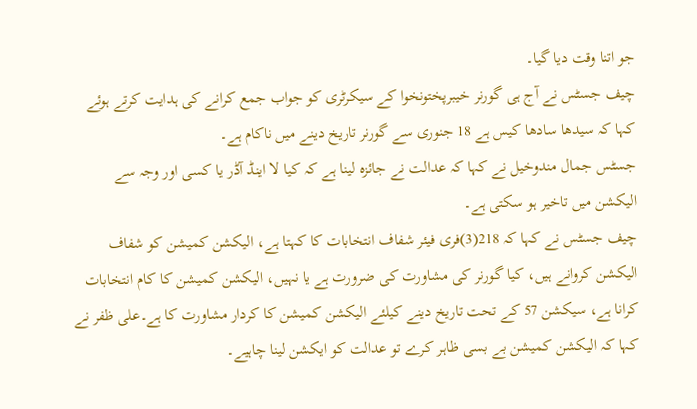جو اتنا وقت دیا گیا۔
چیف جسٹس نے آج ہی گورنر خیبرپختونخوا کے سیکرٹری کو جواب جمع کرانے کی ہدایت کرتے ہوئے کہا کہ سیدھا سادھا کیس ہے 18 جنوری سے گورنر تاریخ دینے میں ناکام ہے۔
جسٹس جمال مندوخیل نے کہا کہ عدالت نے جائزہ لینا ہے کہ کیا لا اینڈ آڈر یا کسی اور وجہ سے الیکشن میں تاخیر ہو سکتی ہے۔
چیف جسٹس نے کہا کہ 218(3)فری فیئر شفاف انتخابات کا کہتا ہے، الیکشن کمیشن کو شفاف الیکشن کروانے ہیں، کیا گورنر کی مشاورت کی ضرورت ہے یا نہیں، الیکشن کمیشن کا کام انتخابات کرانا ہے، سیکشن 57 کے تحت تاریخ دینے کیلئے الیکشن کمیشن کا کردار مشاورت کا ہے۔علی ظفر نے کہا کہ الیکشن کمیشن بے بسی ظاہر کرے تو عدالت کو ایکشن لینا چاہیے۔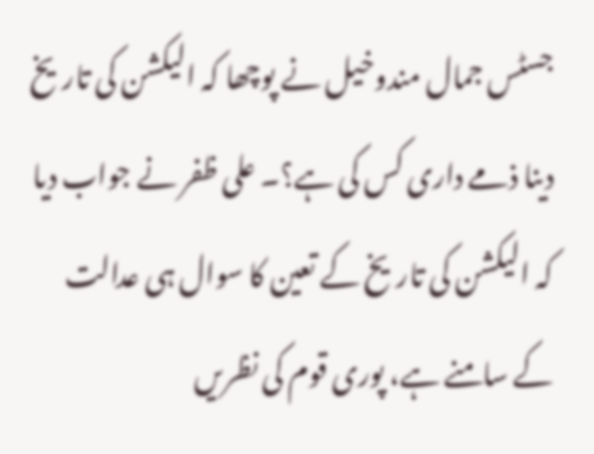جسٹس جمال مندوخیل نے پوچھا کہ الیکشن کی تاریخ دینا ذمے داری کس کی ہے؟۔ علی ظفر نے جواب دیا کہ الیکشن کی تاریخ کے تعین کا سوال ہی عدالت کے سامنے ہے، پوری قوم کی نظریں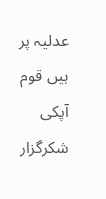عدلیہ پر ہیں قوم آپکی شکرگزار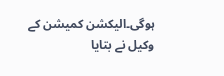ہوگی۔الیکشن کمیشن کے وکیل نے بتایا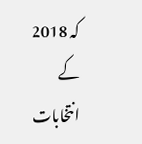کہ 2018 کے انتخابات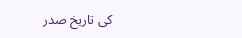کی تاریخ صدر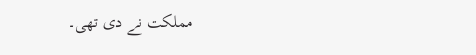مملکت نے دی تھی۔